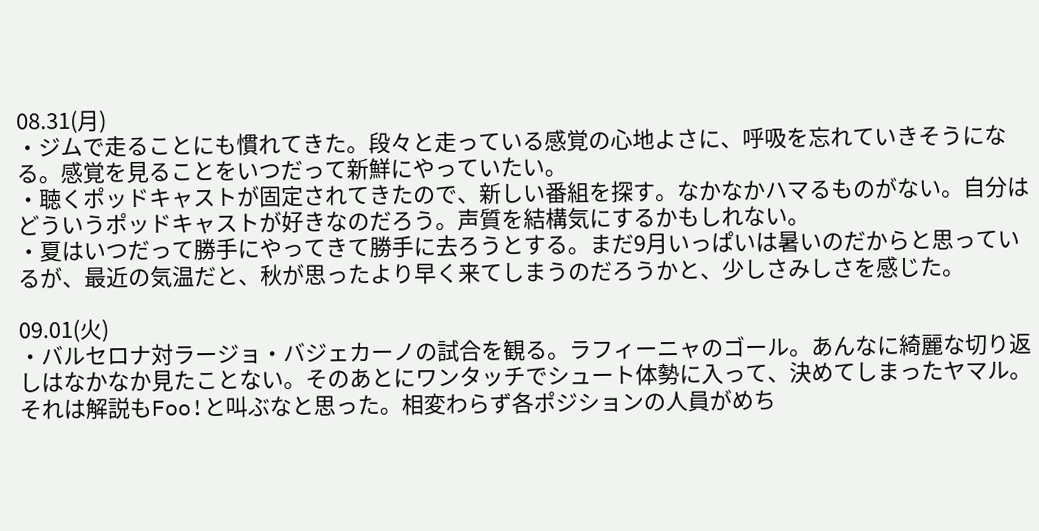08.31(月)
・ジムで走ることにも慣れてきた。段々と走っている感覚の心地よさに、呼吸を忘れていきそうになる。感覚を見ることをいつだって新鮮にやっていたい。
・聴くポッドキャストが固定されてきたので、新しい番組を探す。なかなかハマるものがない。自分はどういうポッドキャストが好きなのだろう。声質を結構気にするかもしれない。
・夏はいつだって勝手にやってきて勝手に去ろうとする。まだ9月いっぱいは暑いのだからと思っているが、最近の気温だと、秋が思ったより早く来てしまうのだろうかと、少しさみしさを感じた。

09.01(火)
・バルセロナ対ラージョ・バジェカーノの試合を観る。ラフィーニャのゴール。あんなに綺麗な切り返しはなかなか見たことない。そのあとにワンタッチでシュート体勢に入って、決めてしまったヤマル。それは解説もFoo!と叫ぶなと思った。相変わらず各ポジションの人員がめち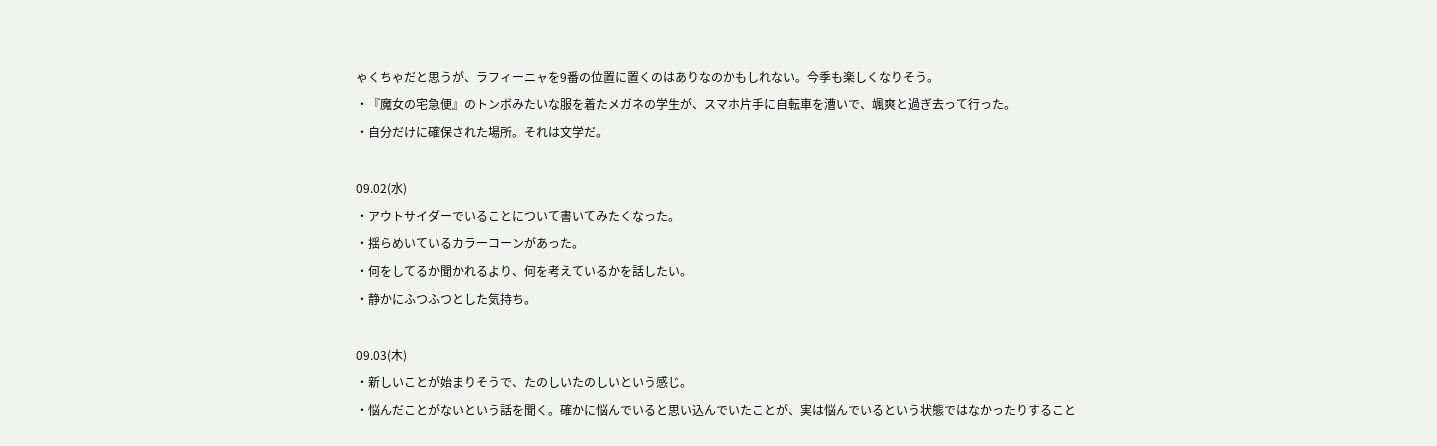ゃくちゃだと思うが、ラフィーニャを9番の位置に置くのはありなのかもしれない。今季も楽しくなりそう。
・『魔女の宅急便』のトンボみたいな服を着たメガネの学生が、スマホ片手に自転車を漕いで、颯爽と過ぎ去って行った。
・自分だけに確保された場所。それは文学だ。

09.02(水)
・アウトサイダーでいることについて書いてみたくなった。
・揺らめいているカラーコーンがあった。
・何をしてるか聞かれるより、何を考えているかを話したい。
・静かにふつふつとした気持ち。

09.03(木)
・新しいことが始まりそうで、たのしいたのしいという感じ。
・悩んだことがないという話を聞く。確かに悩んでいると思い込んでいたことが、実は悩んでいるという状態ではなかったりすること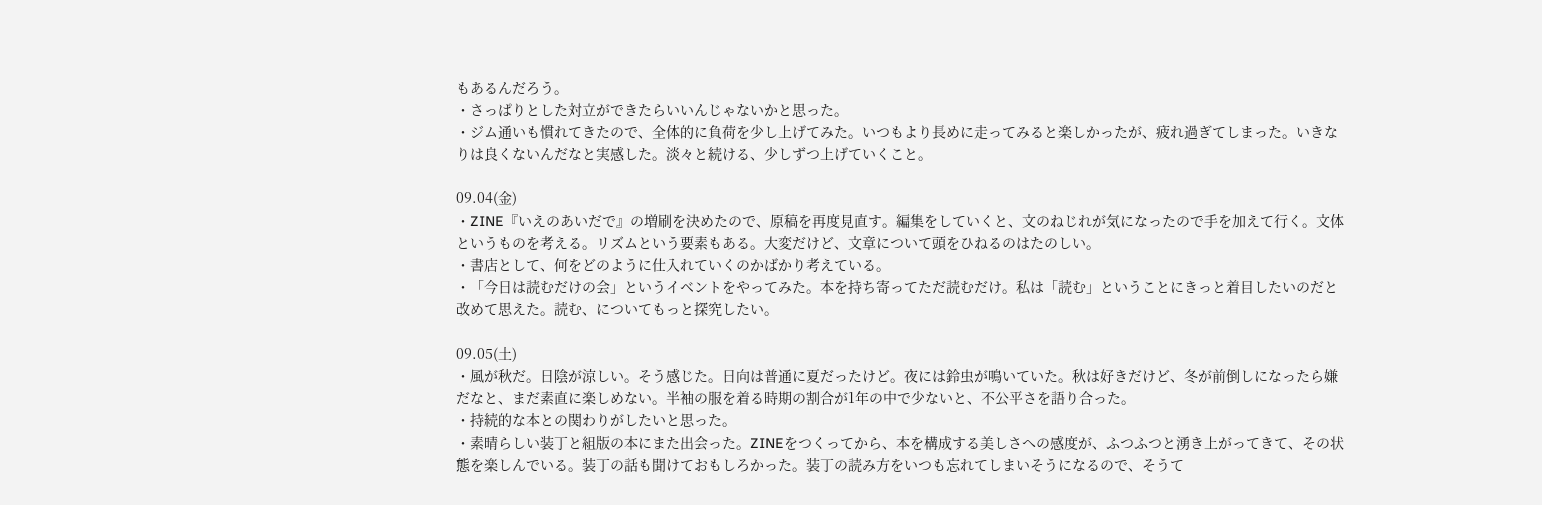もあるんだろう。
・さっぱりとした対立ができたらいいんじゃないかと思った。
・ジム通いも慣れてきたので、全体的に負荷を少し上げてみた。いつもより長めに走ってみると楽しかったが、疲れ過ぎてしまった。いきなりは良くないんだなと実感した。淡々と続ける、少しずつ上げていくこと。

09.04(金)
・ZINE『いえのあいだで』の増刷を決めたので、原稿を再度見直す。編集をしていくと、文のねじれが気になったので手を加えて行く。文体というものを考える。リズムという要素もある。大変だけど、文章について頭をひねるのはたのしい。
・書店として、何をどのように仕入れていくのかばかり考えている。
・「今日は読むだけの会」というイベントをやってみた。本を持ち寄ってただ読むだけ。私は「読む」ということにきっと着目したいのだと改めて思えた。読む、についてもっと探究したい。

09.05(土)
・風が秋だ。日陰が涼しい。そう感じた。日向は普通に夏だったけど。夜には鈴虫が鳴いていた。秋は好きだけど、冬が前倒しになったら嫌だなと、まだ素直に楽しめない。半袖の服を着る時期の割合が1年の中で少ないと、不公平さを語り合った。
・持続的な本との関わりがしたいと思った。
・素晴らしい装丁と組版の本にまた出会った。ZINEをつくってから、本を構成する美しさへの感度が、ふつふつと湧き上がってきて、その状態を楽しんでいる。装丁の話も聞けておもしろかった。装丁の読み方をいつも忘れてしまいそうになるので、そうて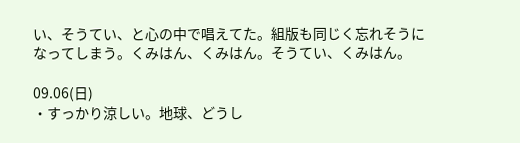い、そうてい、と心の中で唱えてた。組版も同じく忘れそうになってしまう。くみはん、くみはん。そうてい、くみはん。

09.06(日)
・すっかり涼しい。地球、どうし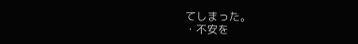てしまった。
・不安を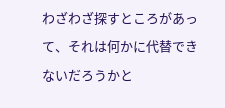わざわざ探すところがあって、それは何かに代替できないだろうかと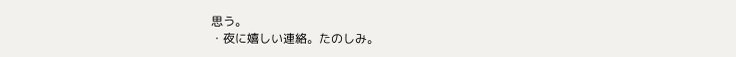思う。
・夜に嬉しい連絡。たのしみ。